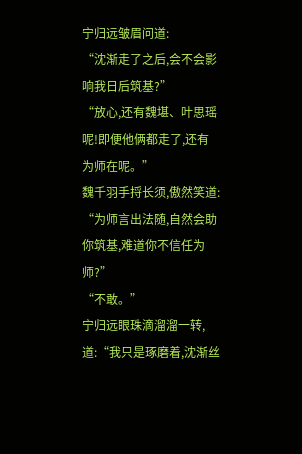宁归远皱眉问道:
“沈渐走了之后,会不会影响我日后筑基?”
“放心,还有魏堪、叶思瑶呢!即便他俩都走了,还有为师在呢。”
魏千羽手捋长须,傲然笑道:
“为师言出法随,自然会助你筑基,难道你不信任为师?”
“不敢。”
宁归远眼珠滴溜溜一转,道:“我只是琢磨着,沈渐丝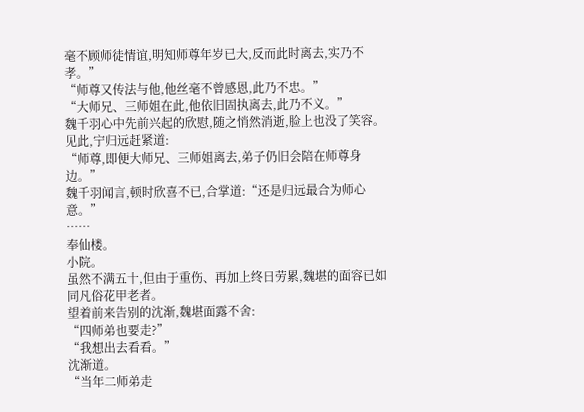毫不顾师徒情谊,明知师尊年岁已大,反而此时离去,实乃不孝。”
“师尊又传法与他,他丝毫不曾感恩,此乃不忠。”
“大师兄、三师姐在此,他依旧固执离去,此乃不义。”
魏千羽心中先前兴起的欣慰,随之悄然消逝,脸上也没了笑容。
见此,宁归远赶紧道:
“师尊,即便大师兄、三师姐离去,弟子仍旧会陪在师尊身边。”
魏千羽闻言,顿时欣喜不已,合掌道:“还是归远最合为师心意。”
……
奉仙楼。
小院。
虽然不满五十,但由于重伤、再加上终日劳累,魏堪的面容已如同凡俗花甲老者。
望着前来告别的沈渐,魏堪面露不舍:
“四师弟也要走?”
“我想出去看看。”
沈渐道。
“当年二师弟走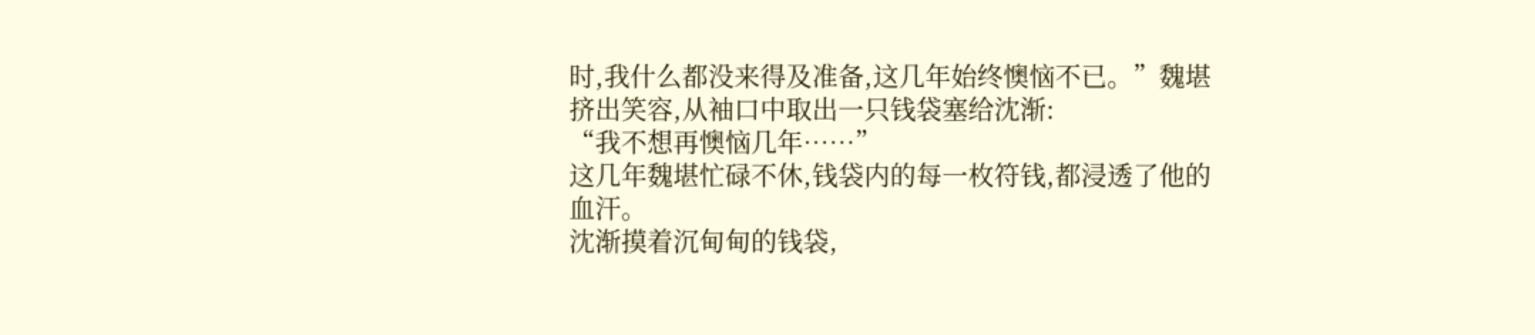时,我什么都没来得及准备,这几年始终懊恼不已。”魏堪挤出笑容,从袖口中取出一只钱袋塞给沈渐:
“我不想再懊恼几年……”
这几年魏堪忙碌不休,钱袋内的每一枚符钱,都浸透了他的血汗。
沈渐摸着沉甸甸的钱袋,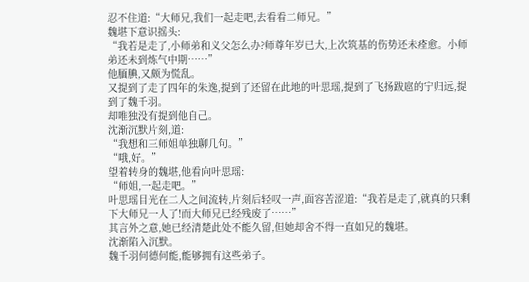忍不住道:“大师兄,我们一起走吧,去看看二师兄。”
魏堪下意识摇头:
“我若是走了,小师弟和义父怎么办?师尊年岁已大,上次筑基的伤势还未痊愈。小师弟还未到炼气中期……”
他腼腆,又颇为慌乱。
又提到了走了四年的朱逸,提到了还留在此地的叶思瑶,提到了飞扬跋扈的宁归远,提到了魏千羽。
却唯独没有提到他自己。
沈渐沉默片刻,道:
“我想和三师姐单独聊几句。”
“哦,好。”
望着转身的魏堪,他看向叶思瑶:
“师姐,一起走吧。”
叶思瑶目光在二人之间流转,片刻后轻叹一声,面容苦涩道:“我若是走了,就真的只剩下大师兄一人了!而大师兄已经残废了……”
其言外之意,她已经清楚此处不能久留,但她却舍不得一直如兄的魏堪。
沈渐陷入沉默。
魏千羽何德何能,能够拥有这些弟子。